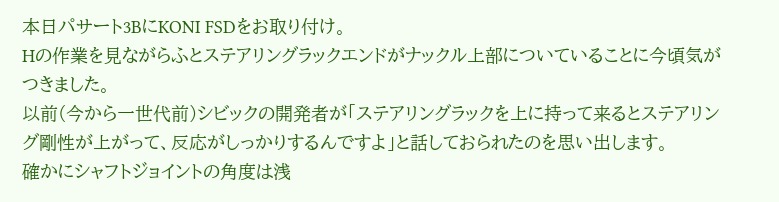本日パサート3BにKONI FSDをお取り付け。
Hの作業を見ながらふとステアリングラックエンドがナックル上部についていることに今頃気がつきました。
以前(今から一世代前)シビックの開発者が「ステアリングラックを上に持って来るとステアリング剛性が上がって、反応がしっかりするんですよ」と話しておられたのを思い出します。
確かにシャフトジョイントの角度は浅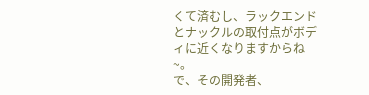くて済むし、ラックエンドとナックルの取付点がボディに近くなりますからね~。
で、その開発者、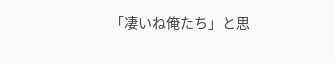「凄いね俺たち」と思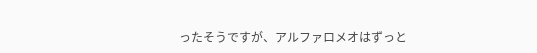ったそうですが、アルファロメオはずっと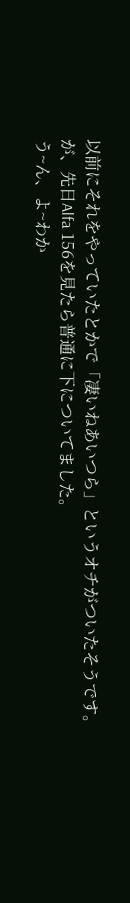以前にそれをやっていたとかで「凄いねあいつら」というオチがついたそうです。
が、先日Alfa 156を見たら普通に下についてました。
う~ん、よ~わか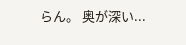らん。 奥が深い...